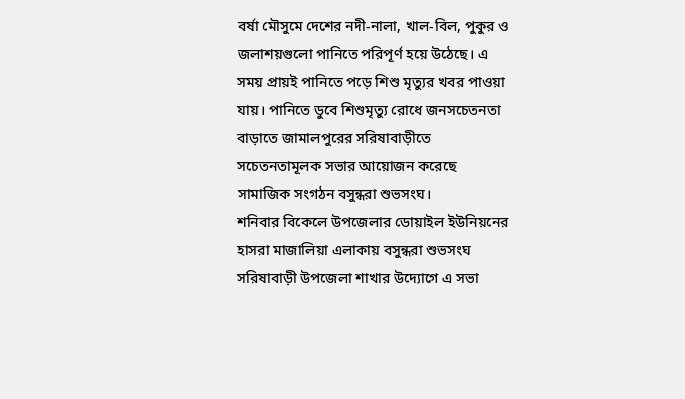বর্ষা মৌসুমে দেশের নদী-নালা, খাল-বিল, পুকুর ও জলাশয়গুলো পানিতে পরিপূর্ণ হয়ে উঠেছে। এ সময় প্রায়ই পানিতে পড়ে শিশু মৃত্যুর খবর পাওয়া যায়। পানিতে ডুবে শিশুমৃত্যু রোধে জনসচেতনতা বাড়াতে জামালপুরের সরিষাবাড়ীতে সচেতনতামূলক সভার আয়োজন করেছে সামাজিক সংগঠন বসুন্ধরা শুভসংঘ।
শনিবার বিকেলে উপজেলার ডোয়াইল ইউনিয়নের হাসরা মাজালিয়া এলাকায় বসুন্ধরা শুভসংঘ সরিষাবাড়ী উপজেলা শাখার উদ্যোগে এ সভা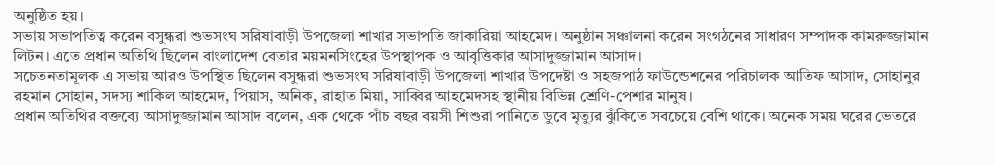অনুষ্ঠিত হয়।
সভায় সভাপতিত্ব করেন বসুন্ধরা শুভসংঘ সরিষাবাড়ী উপজেলা শাখার সভাপতি জাকারিয়া আহমেদ। অনুষ্ঠান সঞ্চালনা করেন সংগঠনের সাধারণ সম্পাদক কামরুজ্জামান লিটন। এতে প্রধান অতিথি ছিলেন বাংলাদেশ বেতার ময়মনসিংহের উপস্থাপক ও আবৃত্তিকার আসাদুজ্জামান আসাদ।
সচেতনতামূলক এ সভায় আরও উপস্থিত ছিলেন বসুন্ধরা শুভসংঘ সরিষাবাড়ী উপজেলা শাখার উপদেষ্টা ও সহজপাঠ ফাউন্ডেশনের পরিচালক আতিফ আসাদ, সোহানুর রহমান সোহান, সদস্য শাকিল আহমেদ, পিয়াস, অনিক, রাহাত মিয়া, সাব্বির আহমেদসহ স্থানীয় বিভিন্ন শ্রেণি-পেশার মানুষ।
প্রধান অতিথির বক্তব্যে আসাদুজ্জামান আসাদ বলেন, এক থেকে পাঁচ বছর বয়সী শিশুরা পানিতে ডুবে মৃত্যুর ঝুঁকিতে সবচেয়ে বেশি থাকে। অনেক সময় ঘরের ভেতরে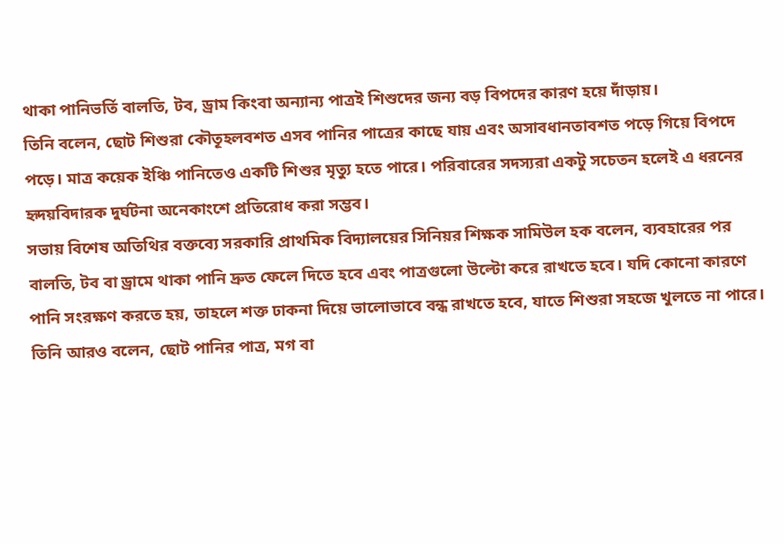থাকা পানিভর্তি বালতি, টব, ড্রাম কিংবা অন্যান্য পাত্রই শিশুদের জন্য বড় বিপদের কারণ হয়ে দাঁড়ায়।
তিনি বলেন, ছোট শিশুরা কৌতূহলবশত এসব পানির পাত্রের কাছে যায় এবং অসাবধানতাবশত পড়ে গিয়ে বিপদে পড়ে। মাত্র কয়েক ইঞ্চি পানিতেও একটি শিশুর মৃত্যু হতে পারে। পরিবারের সদস্যরা একটু সচেতন হলেই এ ধরনের হৃদয়বিদারক দুর্ঘটনা অনেকাংশে প্রতিরোধ করা সম্ভব।
সভায় বিশেষ অতিথির বক্তব্যে সরকারি প্রাথমিক বিদ্যালয়ের সিনিয়র শিক্ষক সামিউল হক বলেন, ব্যবহারের পর বালতি, টব বা ড্রামে থাকা পানি দ্রুত ফেলে দিতে হবে এবং পাত্রগুলো উল্টো করে রাখতে হবে। যদি কোনো কারণে পানি সংরক্ষণ করতে হয়, তাহলে শক্ত ঢাকনা দিয়ে ভালোভাবে বন্ধ রাখতে হবে, যাতে শিশুরা সহজে খুলতে না পারে।
তিনি আরও বলেন, ছোট পানির পাত্র, মগ বা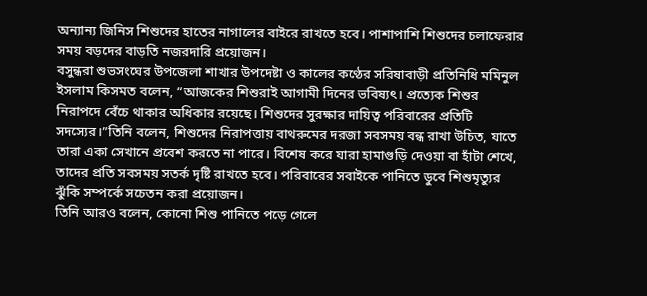অন্যান্য জিনিস শিশুদের হাতের নাগালের বাইরে রাখতে হবে। পাশাপাশি শিশুদের চলাফেরার সময় বড়দের বাড়তি নজরদারি প্রয়োজন।
বসুন্ধরা শুভসংঘের উপজেলা শাখার উপদেষ্টা ও কালের কণ্ঠের সরিষাবাড়ী প্রতিনিধি মমিনুল ইসলাম কিসমত বলেন, “আজকের শিশুরাই আগামী দিনের ভবিষ্যৎ। প্রত্যেক শিশুর নিরাপদে বেঁচে থাকার অধিকার রয়েছে। শিশুদের সুরক্ষার দায়িত্ব পরিবারের প্রতিটি সদস্যের।”তিনি বলেন, শিশুদের নিরাপত্তায় বাথরুমের দরজা সবসময় বন্ধ রাখা উচিত, যাতে তারা একা সেখানে প্রবেশ করতে না পারে। বিশেষ করে যারা হামাগুড়ি দেওয়া বা হাঁটা শেখে, তাদের প্রতি সবসময় সতর্ক দৃষ্টি রাখতে হবে। পরিবারের সবাইকে পানিতে ডুবে শিশুমৃত্যুর ঝুঁকি সম্পর্কে সচেতন করা প্রয়োজন।
তিনি আরও বলেন, কোনো শিশু পানিতে পড়ে গেলে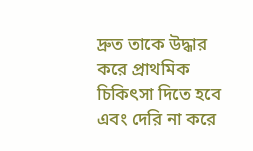দ্রুত তাকে উদ্ধার করে প্রাথমিক চিকিৎসা দিতে হবে এবং দেরি না করে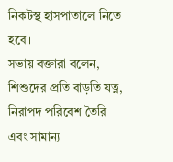নিকটস্থ হাসপাতালে নিতে হবে।
সভায় বক্তারা বলেন, শিশুদের প্রতি বাড়তি যত্ন, নিরাপদ পরিবেশ তৈরি এবং সামান্য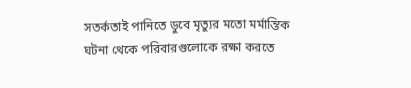সতর্কতাই পানিতে ডুবে মৃত্যুর মতো মর্মান্তিক ঘটনা থেকে পরিবারগুলোকে রক্ষা করতে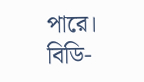পারে।
বিডি-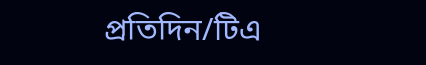প্রতিদিন/টিএ